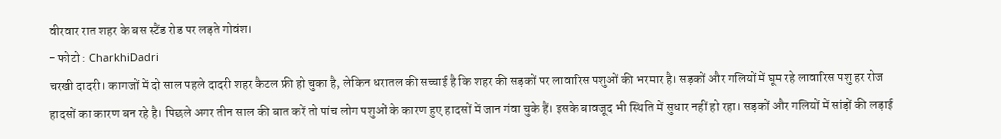वीरवार रात शहर के बस स्टैंड रोड पर लड़ते गोवंश।
- फोटो : CharkhiDadri
चरखी दादरी। कागजों में दो साल पहले दादरी शहर कैटल फ्री हो चुका है, लेकिन धरातल की सच्चाई है कि शहर की सड़कों पर लावारिस पशुओं की भरमार है। सड़कों और गलियों में घूम रहे लावारिस पशु हर रोज हादसों का कारण बन रहे है। पिछले अगर तीन साल की बात करें तो पांच लोग पशुओं के कारण हुए हादसों में जान गंवा चुके हैं। इसके बावजूद भी स्थिति में सुधार नहीं हो रहा। सड़कों और गलियों में सांड़ों की लड़ाई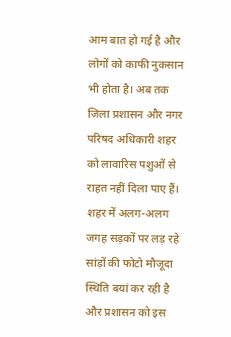आम बात हो गई है और लोगों को काफी नुकसान भी होता है। अब तक जिला प्रशासन और नगर परिषद अधिकारी शहर को लावारिस पशुओं से राहत नहीं दिला पाए हैं। शहर में अलग-अलग जगह सड़कों पर लड़ रहे सांड़ों की फोटो मौजूदा स्थिति बयां कर रही है और प्रशासन को इस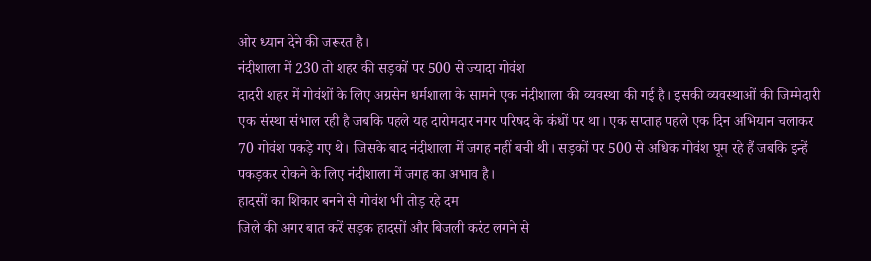ओर ध्यान देने की जरूरत है।
नंदीशाला में 230 तो शहर की सड़कों पर 500 से ज्यादा गोवंश
दादरी शहर में गोवंशों के लिए अग्रसेन धर्मशाला के सामने एक नंदीशाला की व्यवस्था की गई है। इसकी व्यवस्थाओं की जिम्मेदारी एक संस्था संभाल रही है जबकि पहले यह दारोमदार नगर परिषद के कंधों पर था। एक सप्ताह पहले एक दिन अभियान चलाकर 70 गोवंश पकड़े गए थे। जिसके बाद नंदीशाला में जगह नहीं बची थी। सड़कों पर 500 से अधिक गोवंश घूम रहे हैं जबकि इन्हें पकड़कर रोकने के लिए नंदीशाला में जगह का अभाव है।
हादसों का शिकार बनने से गोवंश भी तोड़ रहे दम
जिले की अगर बात करें सड़क हादसों और बिजली करंट लगने से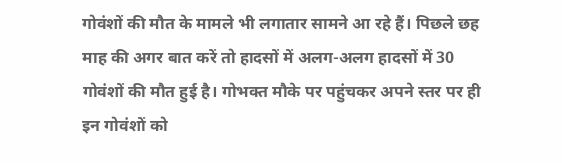गोवंशों की मौत के मामले भी लगातार सामने आ रहे हैं। पिछले छह माह की अगर बात करें तो हादसों में अलग-अलग हादसों में 30 गोवंशों की मौत हुई है। गोभक्त मौके पर पहुंचकर अपने स्तर पर ही इन गोवंशों को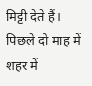मिट्टी देते हैं। पिछले दो माह में शहर में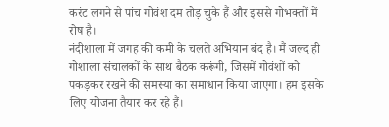करंट लगने से पांच गोवंश दम तोड़ चुके हैं और इससे गोभक्तों में रोष है।
नंदीशाला में जगह की कमी के चलते अभियान बंद है। मैं जल्द ही गोशाला संचालकों के साथ बैठक करूंगी, जिसमें गोवंशों को पकड़कर रखने की समस्या का समाधान किया जाएगा। हम इसके लिए योजना तैयार कर रहे हैं।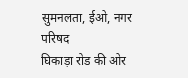सुमनलता, ईओ, नगर परिषद
घिकाड़ा रोड की ओर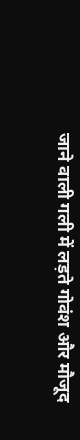जाने वाली गली में लड़ते गोवंश और मौजूद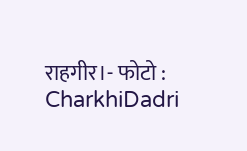राहगीर।- फोटो : CharkhiDadri